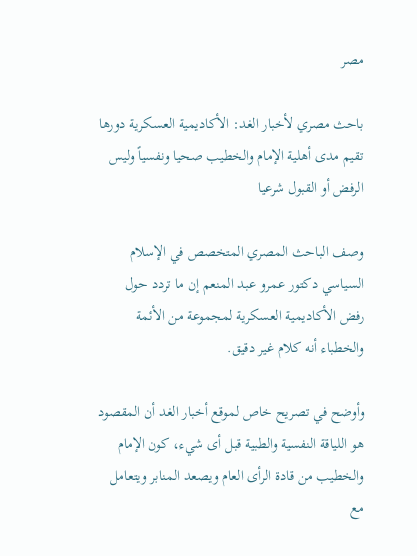مصر

باحث مصري لأخبار الغد: الأكاديمية العسكرية دورها تقيم مدى أهلية الإمام والخطيب صحيا ونفسياً وليس الرفض أو القبول شرعيا

وصف الباحث المصري المتخصص في الإسلام السياسي دكتور عمرو عبد المنعم إن ما تردد حول رفض الأكاديمية العسكرية لمجموعة من الأئمة والخطباء أنه كلام غير دقيق.

وأوضح في تصريح خاص لموقع أخبار الغد أن المقصود هو اللياقة النفسية والطبية قبل أى شيء، كون الإمام والخطيب من قادة الرأى العام ويصعد المنابر ويتعامل مع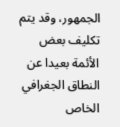الجمهور، وقد يتم تكليف بعض الأئمة بعيدا عن النطاق الجغرافي الخاص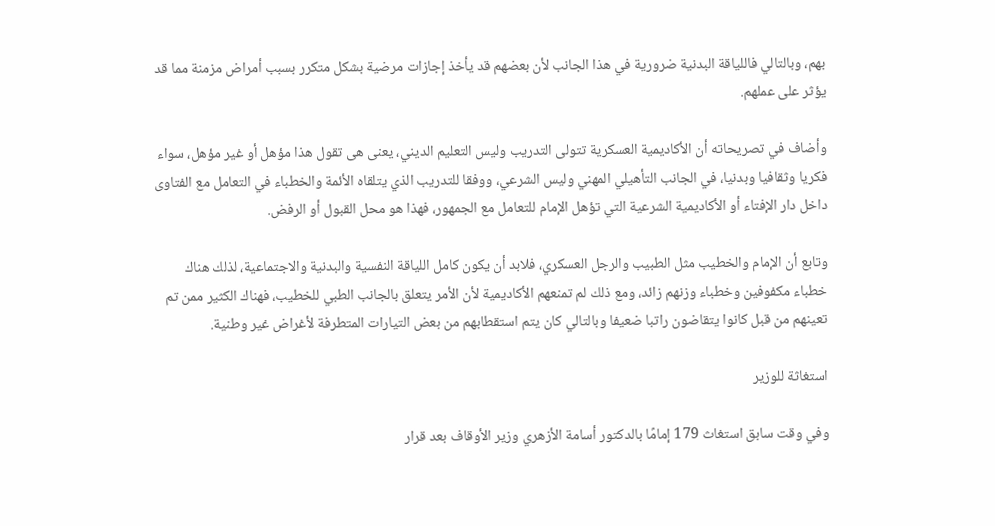بهم، وبالتالي فاللياقة البدنية ضرورية في هذا الجانب لأن بعضهم قد يأخذ إجازات مرضية بشكل متكرر بسبب أمراض مزمنة مما قد يؤثر على عملهم.

وأضاف في تصريحاته أن الأكاديمية العسكرية تتولى التدريب وليس التعليم الديني، يعنى هى تقول هذا مؤهل أو غير مؤهل، سواء فكريا وثقافيا وبدنيا، في الجانب التأهيلي المهني وليس الشرعي، ووفقا للتدريب الذي يتلقاه الأئمة والخطباء في التعامل مع الفتاوى داخل دار الإفتاء أو الأكاديمية الشرعية التي تؤهل الإمام للتعامل مع الجمهور، فهذا هو محل القبول أو الرفض.

وتابع أن الإمام والخطيب مثل الطبيب والرجل العسكري، فلابد أن يكون كامل اللياقة النفسية والبدنية والاجتماعية، لذلك هناك خطباء مكفوفين وخطباء وزنهم زائد، ومع ذلك لم تمنعهم الأكاديمية لأن الأمر يتعلق بالجانب الطبي للخطيب، فهناك الكثير ممن تم تعينهم من قبل كانوا يتقاضون راتبا ضعيفا وبالتالي كان يتم استقطابهم من بعض التيارات المتطرفة لأغراض غير وطنية.

استغاثة للوزير

وفي وقت سابق استغاث 179 إمامًا بالدكتور أسامة الأزهري وزير الأوقاف بعد قرار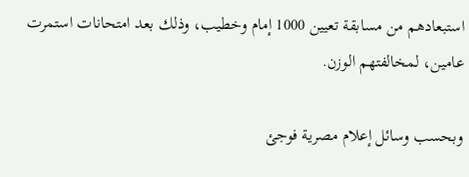استبعادهم من مسابقة تعيين 1000 إمام وخطيب، وذلك بعد امتحانات استمرت عامين، لمخالفتهم الوزن.

وبحسب وسائل إعلام مصرية فوجئ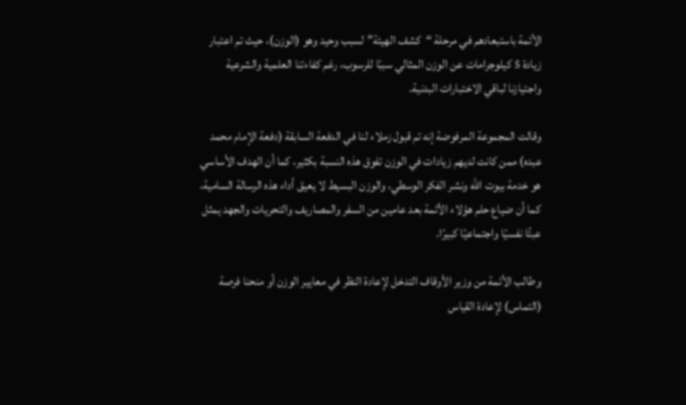الأئمة باستبعادهم في مرحلة “كشف الهيئة” لسبب وحيد وهو (الوزن)، حيث تم اعتبار زيادة 5 كيلوجرامات عن الوزن المثالي سببًا للرسوب، رغم كفاءتنا العلمية والشرعية واجتيازنا لباقي الاختبارات البدنية.

وقالت المجموعة المرفوضة إنه تم قبول زملاء لنا في الدفعة السابقة (دفعة الإمام محمد عبده) ممن كانت لديهم زيادات في الوزن تفوق هذه النسبة بكثير، كما أن الهدف الأساسي هو خدمة بيوت الله ونشر الفكر الوسطي، والوزن البسيط لا يعيق أداء هذه الرسالة السامية، كما أن ضياع حلم هؤلاء الأئمة بعد عامين من السفر والمصاريف والتحريات والجهد يمثل عبئًا نفسيًا واجتماعيًا كبيرًا.

وطالب الأئمة من وزير الأوقاف التدخل لإعادة النظر في معايير الوزن أو منحنا فرصة (التماس) لإعادة القياس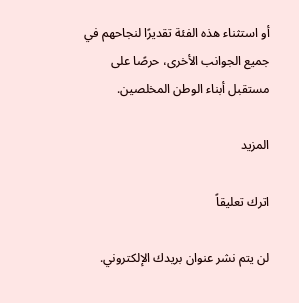أو استثناء هذه الفئة تقديرًا لنجاحهم في جميع الجوانب الأخرى، حرصًا على مستقبل أبناء الوطن المخلصين.

المزيد

اترك تعليقاً

لن يتم نشر عنوان بريدك الإلكتروني.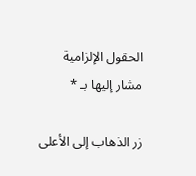الحقول الإلزامية مشار إليها بـ *

زر الذهاب إلى الأعلى